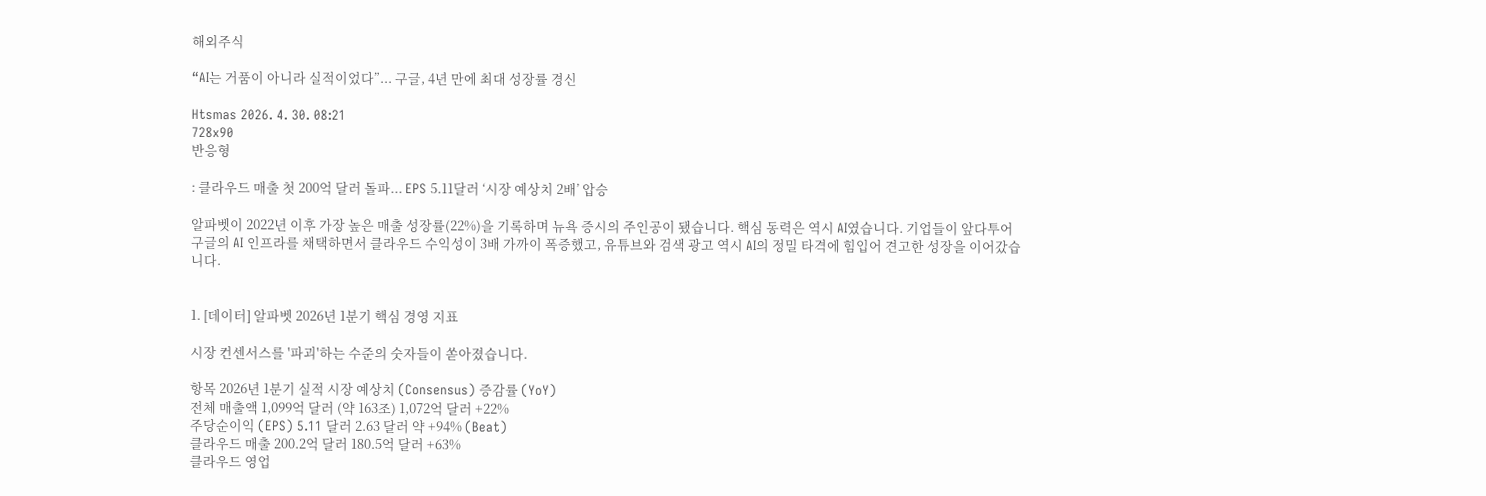해외주식

“AI는 거품이 아니라 실적이었다”... 구글, 4년 만에 최대 성장률 경신

Htsmas 2026. 4. 30. 08:21
728x90
반응형

: 클라우드 매출 첫 200억 달러 돌파... EPS 5.11달러 ‘시장 예상치 2배’ 압승

알파벳이 2022년 이후 가장 높은 매출 성장률(22%)을 기록하며 뉴욕 증시의 주인공이 됐습니다. 핵심 동력은 역시 AI였습니다. 기업들이 앞다투어 구글의 AI 인프라를 채택하면서 클라우드 수익성이 3배 가까이 폭증했고, 유튜브와 검색 광고 역시 AI의 정밀 타격에 힘입어 견고한 성장을 이어갔습니다.


1. [데이터] 알파벳 2026년 1분기 핵심 경영 지표

시장 컨센서스를 '파괴'하는 수준의 숫자들이 쏟아졌습니다.

항목 2026년 1분기 실적 시장 예상치 (Consensus) 증감률 (YoY)
전체 매출액 1,099억 달러 (약 163조) 1,072억 달러 +22%
주당순이익 (EPS) 5.11 달러 2.63 달러 약 +94% (Beat)
클라우드 매출 200.2억 달러 180.5억 달러 +63%
클라우드 영업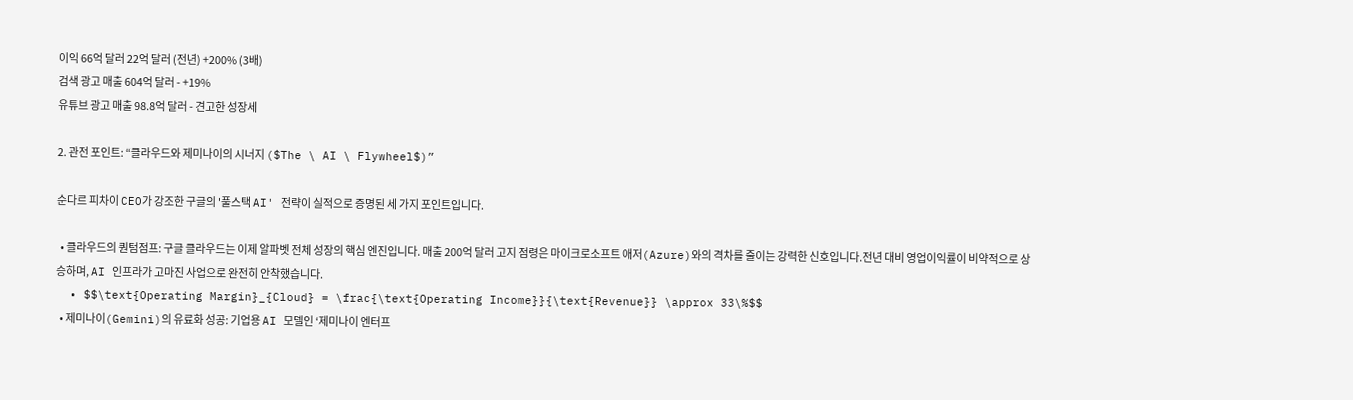이익 66억 달러 22억 달러 (전년) +200% (3배)
검색 광고 매출 604억 달러 - +19%
유튜브 광고 매출 98.8억 달러 - 견고한 성장세

2. 관전 포인트: “클라우드와 제미나이의 시너지 ($The \ AI \ Flywheel$)”

순다르 피차이 CEO가 강조한 구글의 '풀스택 AI' 전략이 실적으로 증명된 세 가지 포인트입니다.

  • 클라우드의 퀀텀점프: 구글 클라우드는 이제 알파벳 전체 성장의 핵심 엔진입니다. 매출 200억 달러 고지 점령은 마이크로소프트 애저(Azure)와의 격차를 줄이는 강력한 신호입니다.전년 대비 영업이익률이 비약적으로 상승하며, AI 인프라가 고마진 사업으로 완전히 안착했습니다.
  • $$\text{Operating Margin}_{Cloud} = \frac{\text{Operating Income}}{\text{Revenue}} \approx 33\%$$
  • 제미나이(Gemini)의 유료화 성공: 기업용 AI 모델인 ‘제미나이 엔터프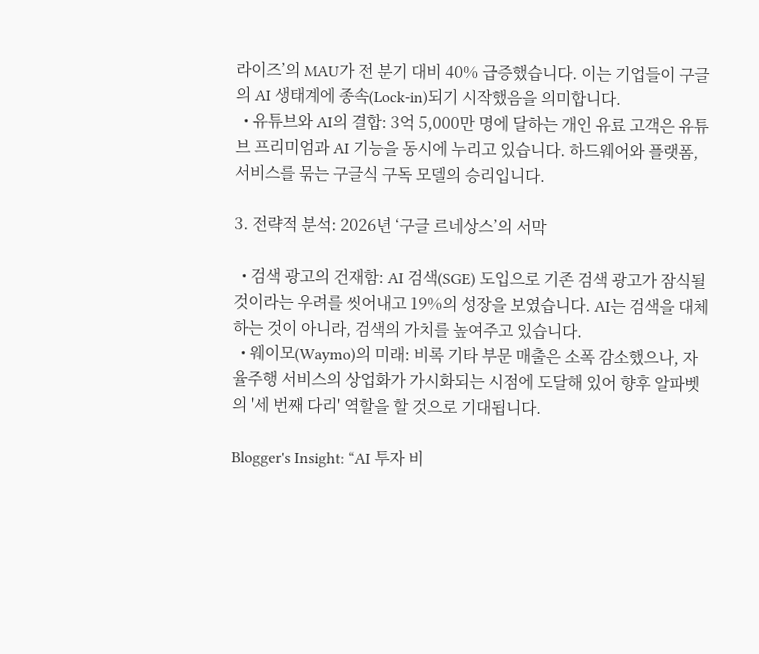라이즈’의 MAU가 전 분기 대비 40% 급증했습니다. 이는 기업들이 구글의 AI 생태계에 종속(Lock-in)되기 시작했음을 의미합니다.
  • 유튜브와 AI의 결합: 3억 5,000만 명에 달하는 개인 유료 고객은 유튜브 프리미엄과 AI 기능을 동시에 누리고 있습니다. 하드웨어와 플랫폼, 서비스를 묶는 구글식 구독 모델의 승리입니다.

3. 전략적 분석: 2026년 ‘구글 르네상스’의 서막

  • 검색 광고의 건재함: AI 검색(SGE) 도입으로 기존 검색 광고가 잠식될 것이라는 우려를 씻어내고 19%의 성장을 보였습니다. AI는 검색을 대체하는 것이 아니라, 검색의 가치를 높여주고 있습니다.
  • 웨이모(Waymo)의 미래: 비록 기타 부문 매출은 소폭 감소했으나, 자율주행 서비스의 상업화가 가시화되는 시점에 도달해 있어 향후 알파벳의 '세 번째 다리' 역할을 할 것으로 기대됩니다.

Blogger's Insight: “AI 투자 비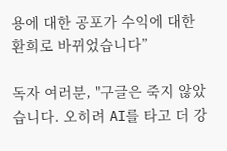용에 대한 공포가 수익에 대한 환희로 바뀌었습니다”

독자 여러분, "구글은 죽지 않았습니다. 오히려 AI를 타고 더 강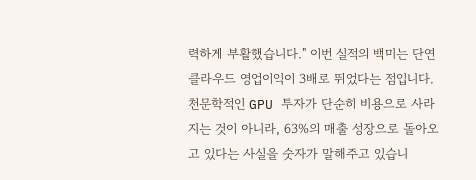력하게 부활했습니다." 이번 실적의 백미는 단연 클라우드 영업이익이 3배로 뛰었다는 점입니다. 천문학적인 GPU 투자가 단순히 비용으로 사라지는 것이 아니라, 63%의 매출 성장으로 돌아오고 있다는 사실을 숫자가 말해주고 있습니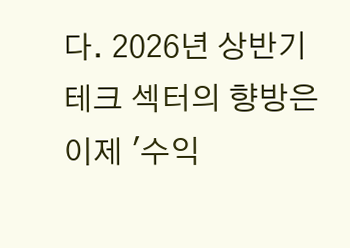다. 2026년 상반기 테크 섹터의 향방은 이제 '수익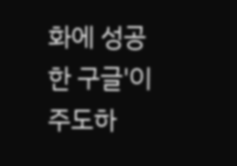화에 성공한 구글'이 주도하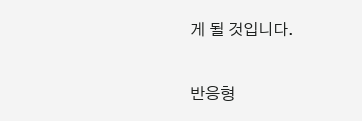게 될 것입니다.

반응형